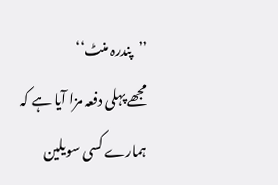’’پندرہ منٹ‘‘
مجھے پہلی دفعہ مزا آیا ہے کہ ہمارے کسی سویلین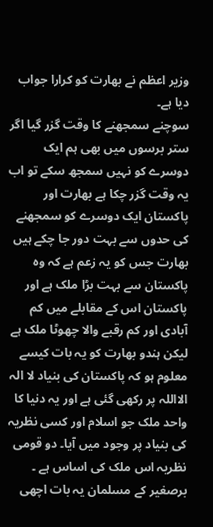وزیر اعظم نے بھارت کو کرارا جواب دیا ہے۔
سوچنے سمجھنے کا وقت گزر گیا اگر ستر برسوں میں بھی ہم ایک دوسرے کو نہیں سمجھ سکے تو اب یہ وقت گزر چکا ہے بھارت اور پاکستان ایک دوسرے کو سمجھنے کی حدوں سے بہت دور جا چکے ہیں بھارت جس کو یہ زعم ہے کہ وہ پاکستان سے بہت بڑا ملک ہے اور پاکستان اس کے مقابلے میں کم آبادی اور کم رقبے والا چھوٹا ملک ہے لیکن ہندو بھارت کو یہ بات کیسے معلوم ہو کہ پاکستان کی بنیاد لا الہ الااللہ پر رکھی گئی ہے اور یہ دنیا کا واحد ملک جو اسلام اور کسی نظریہ کی بنیاد پر وجود میں آیا۔ دو قومی نظریہ اس ملک کی اساس ہے ۔
برصغیر کے مسلمان یہ بات اچھی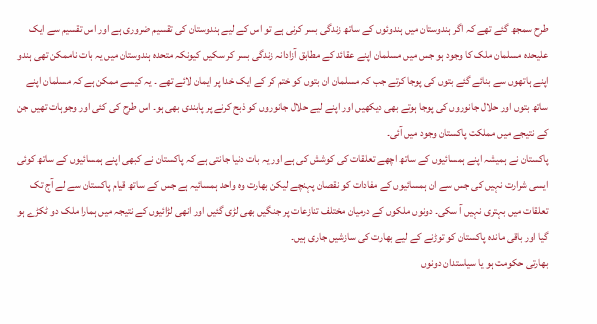طرح سمجھ گئے تھے کہ اگر ہندوستان میں ہندوئوں کے ساتھ زندگی بسر کرنی ہے تو اس کے لیے ہندوستان کی تقسیم ضروری ہے اور اس تقسیم سے ایک علیحدہ مسلمان ملک کا وجود ہو جس میں مسلمان اپنے عقائد کے مطابق آزادانہ زندگی بسر کر سکیں کیونکہ متحدہ ہندوستان میں یہ بات ناممکن تھی ہندو اپنے ہاتھوں سے بنائے گئے بتوں کی پوجا کرتے جب کہ مسلمان ان بتوں کو ختم کر کے ایک خدا پر ایمان لائے تھے ۔ یہ کیسے ممکن ہے کہ مسلمان اپنے ساتھ بتوں اور حلال جانوروں کی پوجا ہوتے بھی دیکھیں اور اپنے لیے حلال جانوروں کو ذبح کرنے پر پابندی بھی ہو۔ اس طرح کی کئی اور وجوہات تھیں جن کے نتیجے میں مملکت پاکستان وجود میں آئی۔
پاکستان نے ہمیشہ اپنے ہمسائیوں کے ساتھ اچھے تعلقات کی کوشش کی ہے اور یہ بات دنیا جانتی ہے کہ پاکستان نے کبھی اپنے ہمسائیوں کے ساتھ کوئی ایسی شرارت نہیں کی جس سے ان ہمسائیوں کے مفادات کو نقصان پہنچے لیکن بھارت وہ واحد ہمسائیہ ہے جس کے ساتھ قیام پاکستان سے لے آج تک تعلقات میں بہتری نہیں آ سکی۔ دونوں ملکوں کے درمیان مختلف تنازعات پر جنگیں بھی لڑی گئیں اور انھی لڑائیوں کے نتیجہ میں ہمارا ملک دو ٹکڑے ہو گیا اور باقی ماندہ پاکستان کو توڑنے کے لیے بھارت کی سازشیں جاری ہیں۔
بھارتی حکومت ہو یا سیاستدان دونوں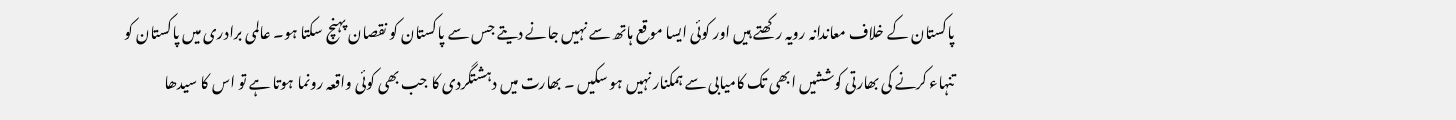پاکستان کے خلاف معاندانہ رویہ رکھتے ہیں اور کوئی ایسا موقع ہاتھ سے نہیں جانے دیتے جس سے پاکستان کو نقصان پہنچ سکتا ہو۔ عالمی برادری میں پاکستان کو تنہاء کرنے کی بھارتی کوششیں ابھی تک کامیابی سے ہمکنار نہیں ہو سکیں ۔ بھارت میں دہشتگردی کا جب بھی کوئی واقعہ رونما ہوتا ہے تو اس کا سیدھا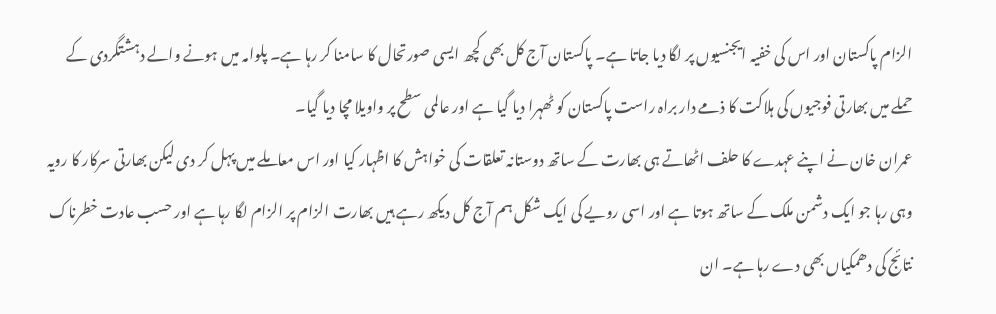الزام پاکستان اور اس کی خفیہ ایجنسیوں پر لگا دیا جاتا ہے۔ پاکستان آج کل بھی کچھ ایسی صورتحال کا سامنا کر رہا ہے۔ پلوامہ میں ہونے والے دہشتگردی کے حملے میں بھارتی فوجیوں کی ہلاکت کا ذمے دار براہ راست پاکستان کو ٹھہرا دیا گیا ہے اور عالمی سطح پر واویلا مچا دیا گیا۔
عمران خان نے اپنے عہدے کا حلف اٹھاتے ہی بھارت کے ساتھ دوستانہ تعلقات کی خواہش کا اظہار کیا اور اس معاملے میں پہل کر دی لیکن بھارتی سرکار کا رویہ وہی رہا جو ایک دشمن ملک کے ساتھ ہوتا ہے اور اسی رویے کی ایک شکل ہم آج کل دیکھ رہے ہیں بھارت الزام پر الزام لگا رہا ہے اور حسب عادت خطرناک نتائج کی دھمکیاں بھی دے رہا ہے۔ ان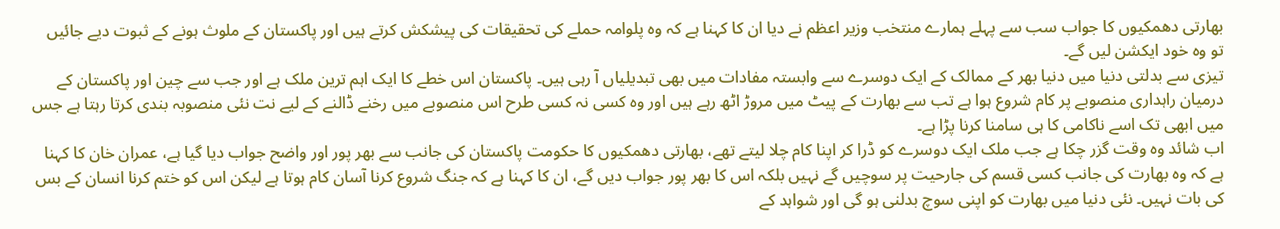بھارتی دھمکیوں کا جواب سب سے پہلے ہمارے منتخب وزیر اعظم نے دیا ان کا کہنا ہے کہ وہ پلوامہ حملے کی تحقیقات کی پیشکش کرتے ہیں اور پاکستان کے ملوث ہونے کے ثبوت دیے جائیں تو وہ خود ایکشن لیں گے۔
تیزی سے بدلتی دنیا میں دنیا بھر کے ممالک کے ایک دوسرے سے وابستہ مفادات میں بھی تبدیلیاں آ رہی ہیں۔ پاکستان اس خطے کا ایک اہم ترین ملک ہے اور جب سے چین اور پاکستان کے درمیان راہداری منصوبے پر کام شروع ہوا ہے تب سے بھارت کے پیٹ میں مروڑ اٹھ رہے ہیں اور وہ کسی نہ کسی طرح اس منصوبے میں رخنے ڈالنے کے لیے نت نئی منصوبہ بندی کرتا رہتا ہے جس میں ابھی تک اسے ناکامی کا ہی سامنا کرنا پڑا ہے۔
اب شائد وہ وقت گزر چکا ہے جب ملک ایک دوسرے کو ڈرا کر اپنا کام چلا لیتے تھے، بھارتی دھمکیوں کا حکومت پاکستان کی جانب سے بھر پور اور واضح جواب دیا گیا ہے، عمران خان کا کہنا ہے کہ وہ بھارت کی جانب کسی قسم کی جارحیت پر سوچیں گے نہیں بلکہ اس کا بھر پور جواب دیں گے، ان کا کہنا ہے کہ جنگ شروع کرنا آسان کام ہوتا ہے لیکن اس کو ختم کرنا انسان کے بس کی بات نہیں۔ نئی دنیا میں بھارت کو اپنی سوچ بدلنی ہو گی اور شواہد کے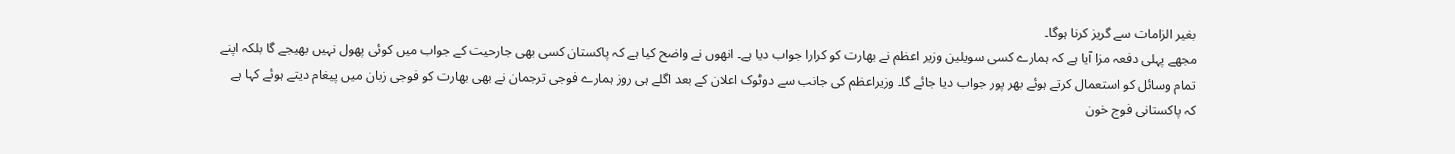بغیر الزامات سے گریز کرنا ہوگا۔
مجھے پہلی دفعہ مزا آیا ہے کہ ہمارے کسی سویلین وزیر اعظم نے بھارت کو کرارا جواب دیا ہے۔ انھوں نے واضح کیا ہے کہ پاکستان کسی بھی جارحیت کے جواب میں کوئی پھول نہیں بھیجے گا بلکہ اپنے تمام وسائل کو استعمال کرتے ہوئے بھر پور جواب دیا جائے گا۔ وزیراعظم کی جانب سے دوٹوک اعلان کے بعد اگلے ہی روز ہمارے فوجی ترجمان نے بھی بھارت کو فوجی زبان میں پیغام دیتے ہوئے کہا ہے کہ پاکستانی فوج خون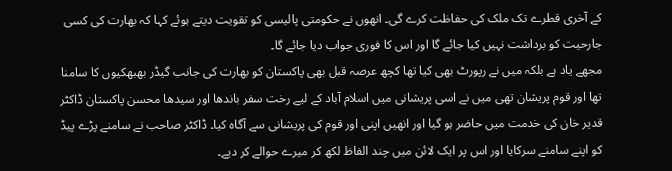کے آخری قطرے تک ملک کی حفاظت کرے گی۔ انھوں نے حکومتی پالیسی کو تقویت دیتے ہوئے کہا کہ بھارت کی کسی جارحیت کو برداشت نہیں کیا جائے گا اور اس کا فوری جواب دیا جائے گا۔
مجھے یاد ہے بلکہ میں نے رپورٹ بھی کیا تھا کچھ عرصہ قبل بھی پاکستان کو بھارت کی جانب گیڈر بھبھکیوں کا سامنا تھا اور قوم پریشان تھی میں نے اسی پریشانی میں اسلام آباد کے لیے رخت سفر باندھا اور سیدھا محسن پاکستان ڈاکٹر قدیر خان کی خدمت میں حاضر ہو گیا اور انھیں اپنی اور قوم کی پریشانی سے آگاہ کیا۔ ڈاکٹر صاحب نے سامنے پڑے پیڈ کو اپنے سامنے سرکایا اور اس پر ایک لائن میں چند الفاظ لکھ کر میرے حوالے کر دیے۔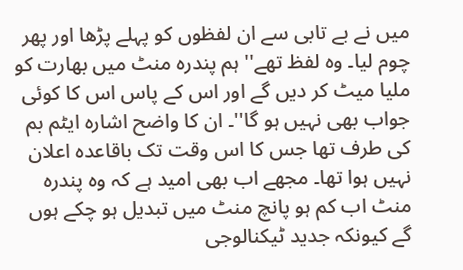میں نے بے تابی سے ان لفظوں کو پہلے پڑھا اور پھر چوم لیا۔ وہ لفظ تھے'' ہم پندرہ منٹ میں بھارت کو ملیا میٹ کر دیں گے اور اس کے پاس اس کا کوئی جواب بھی نہیں ہو گا''۔ ان کا واضح اشارہ ایٹم بم کی طرف تھا جس کا اس وقت تک باقاعدہ اعلان نہیں ہوا تھا۔ مجھے اب بھی امید ہے کہ وہ پندرہ منٹ اب کم ہو پانچ منٹ میں تبدیل ہو چکے ہوں گے کیونکہ جدید ٹیکنالوجی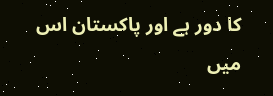کا دور ہے اور پاکستان اس میں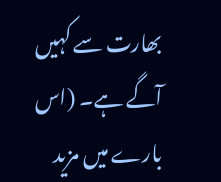بھارت سے کہیں آگے ہے۔ (اس بارے میں مزید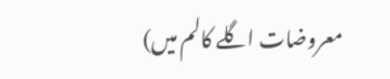معروضات اگلے کالم میں)